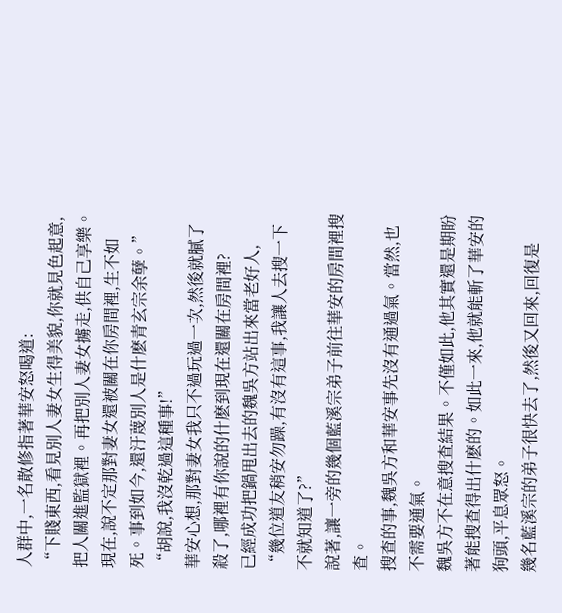人群中,一名散修指著華安怒喝道:
“下賤東西,看見別人妻女生得美貌,你就見色起意,把人關進監獄裡。再把別人妻女擄走,供自己享樂。現在,說不定那對妻女還被關在你房間裡,生不如死。事到如今,還汙蔑別人是什麽青玄宗余孽。”
“胡說,我沒乾過這種事!”
華安心想,那對妻女我只不過玩過一次,然後就膩了殺了,哪裡有你說的什麽到現在還關在房間裡?
已經成功把鍋甩出去的魏吳方站出來當老好人,
“幾位道友稍安勿躁,有沒有這事,我讓人去搜一下不就知道了?”
說著,讓一旁的幾個藍溪宗弟子前往華安的房間裡搜查。
搜查的事,魏吳方和華安事先沒有通過氣。當然,也不需要通氣。
魏吳方不在意搜查結果。不僅如此,他其實還是期盼著能搜查得出什麽的。如此一來,他就能斬了華安的狗頭,平息眾怒。
幾名藍溪宗的弟子很快去了,然後又回來,回復是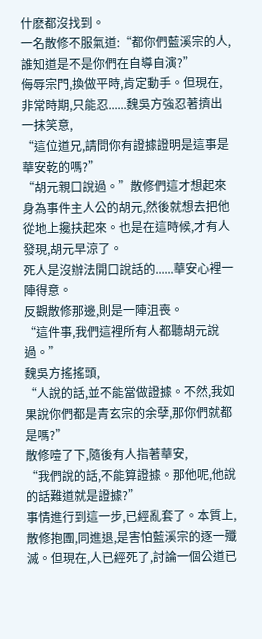什麽都沒找到。
一名散修不服氣道:“都你們藍溪宗的人,誰知道是不是你們在自導自演?”
侮辱宗門,換做平時,肯定動手。但現在,非常時期,只能忍......魏吳方強忍著擠出一抹笑意,
“這位道兄,請問你有證據證明是這事是華安乾的嗎?”
“胡元親口說過。”散修們這才想起來身為事件主人公的胡元,然後就想去把他從地上攙扶起來。也是在這時候,才有人發現,胡元早涼了。
死人是沒辦法開口說話的......華安心裡一陣得意。
反觀散修那邊,則是一陣沮喪。
“這件事,我們這裡所有人都聽胡元說過。”
魏吳方搖搖頭,
“人說的話,並不能當做證據。不然,我如果說你們都是青玄宗的余孽,那你們就都是嗎?”
散修噎了下,隨後有人指著華安,
“我們說的話,不能算證據。那他呢,他說的話難道就是證據?”
事情進行到這一步,已經亂套了。本質上,散修抱團,同進退,是害怕藍溪宗的逐一殲滅。但現在,人已經死了,討論一個公道已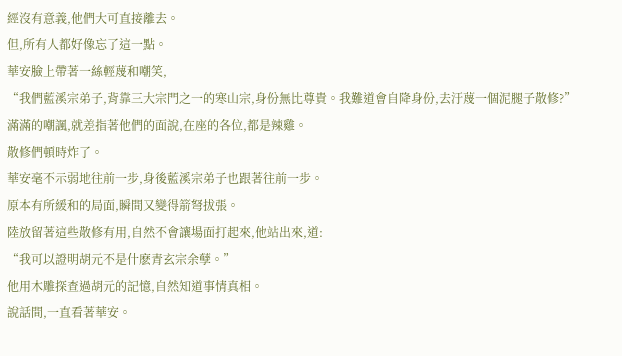經沒有意義,他們大可直接離去。
但,所有人都好像忘了這一點。
華安臉上帶著一絲輕蔑和嘲笑,
“我們藍溪宗弟子,背靠三大宗門之一的寒山宗,身份無比尊貴。我難道會自降身份,去汙蔑一個泥腿子散修?”
滿滿的嘲諷,就差指著他們的面說,在座的各位,都是辣雞。
散修們頓時炸了。
華安毫不示弱地往前一步,身後藍溪宗弟子也跟著往前一步。
原本有所緩和的局面,瞬間又變得箭弩拔張。
陸放留著這些散修有用,自然不會讓場面打起來,他站出來,道:
“我可以證明胡元不是什麽青玄宗余孽。”
他用木雕探查過胡元的記憶,自然知道事情真相。
說話間,一直看著華安。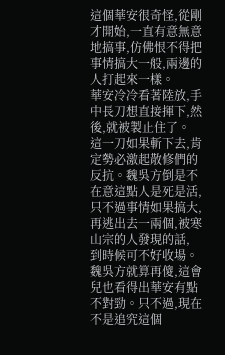這個華安很奇怪,從剛才開始,一直有意無意地搞事,仿佛恨不得把事情搞大一般,兩邊的人打起來一樣。
華安冷冷看著陸放,手中長刀想直接揮下,然後,就被製止住了。
這一刀如果斬下去,肯定勢必激起散修們的反抗。魏吳方倒是不在意這點人是死是活,只不過事情如果搞大,再逃出去一兩個,被寒山宗的人發現的話,
到時候可不好收場。 魏吳方就算再傻,這會兒也看得出華安有點不對勁。只不過,現在不是追究這個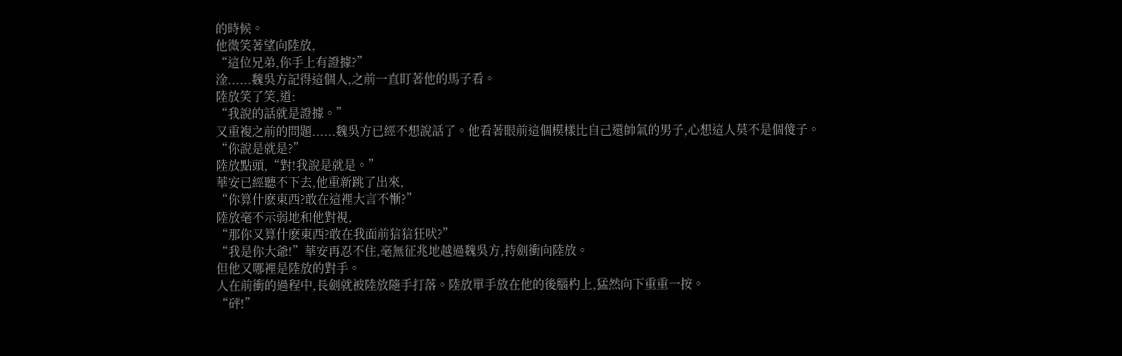的時候。
他微笑著望向陸放,
“這位兄弟,你手上有證據?”
淦......魏吳方記得這個人,之前一直盯著他的馬子看。
陸放笑了笑,道:
“我說的話就是證據。”
又重複之前的問題......魏吳方已經不想說話了。他看著眼前這個模樣比自己還帥氣的男子,心想這人莫不是個傻子。
“你說是就是?”
陸放點頭,“對!我說是就是。”
華安已經聽不下去,他重新跳了出來,
“你算什麽東西?敢在這裡大言不慚?”
陸放毫不示弱地和他對視,
“那你又算什麽東西?敢在我面前狺狺狂吠?”
“我是你大爺!”華安再忍不住,毫無征兆地越過魏吳方,持劍衝向陸放。
但他又哪裡是陸放的對手。
人在前衝的過程中,長劍就被陸放隨手打落。陸放單手放在他的後腦杓上,猛然向下重重一按。
“砰!”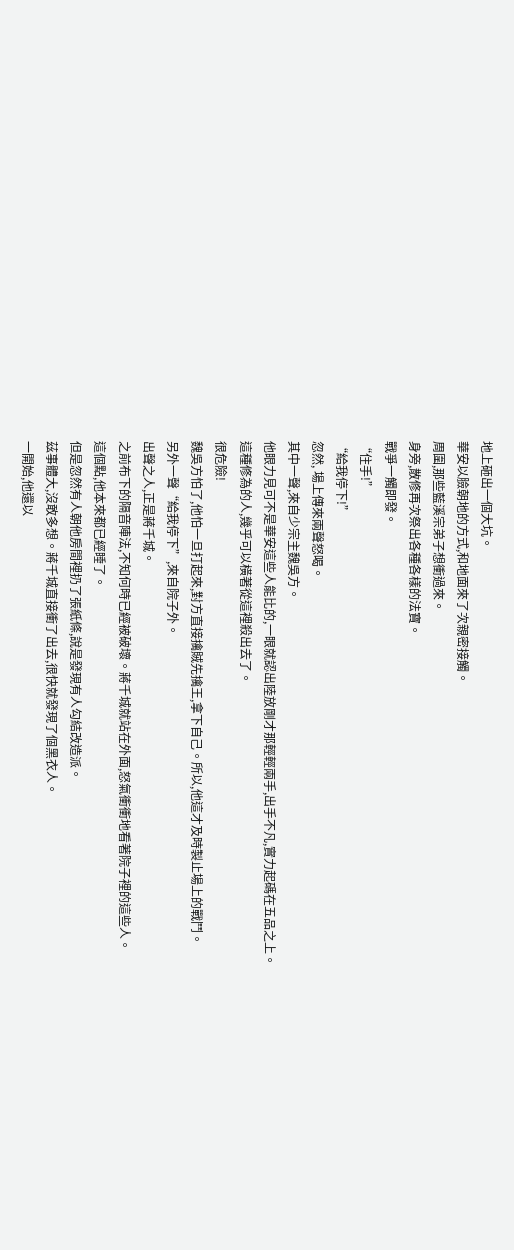地上砸出一個大坑。
華安以臉朝地的方式,和地面來了次親密接觸。
周圍,那些藍溪宗弟子想衝過來。
身旁,散修再次祭出各種各樣的法寶。
戰爭一觸即發。
“住手!”
“給我停下!”
忽然, 場上傳來兩聲怒喝。
其中一聲,來自少宗主魏吳方。
他眼力見可不是華安這些人能比的,一眼就認出陸放剛才那輕輕兩手,出手不凡,實力起碼在五品之上。
這種修為的人,幾乎可以橫著從這裡殺出去了。
很危險!
魏吳方怕了,他怕一旦打起來,對方直接擒賊先擒王,拿下自己。所以,他這才及時製止場上的戰鬥。
另外一聲“給我停下”,來自院子外。
出聲之人,正是蔣千城。
之前布下的隔音陣法,不知何時已經被破壞。蔣千城就站在外面,怒氣衝衝地看著院子裡的這些人。
這個點,他本來都已經睡了。
但是忽然有人朝他房間裡扔了張紙條,說是發現有人勾結改造派。
茲事體大,沒敢多想。蔣千城直接衝了出去,很快就發現了個黑衣人。
一開始,他還以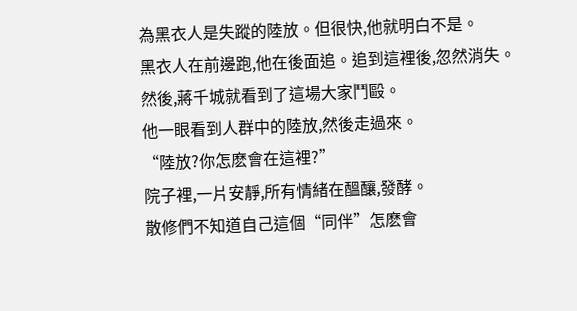為黑衣人是失蹤的陸放。但很快,他就明白不是。
黑衣人在前邊跑,他在後面追。追到這裡後,忽然消失。
然後,蔣千城就看到了這場大家鬥毆。
他一眼看到人群中的陸放,然後走過來。
“陸放?你怎麽會在這裡?”
院子裡,一片安靜,所有情緒在醞釀,發酵。
散修們不知道自己這個“同伴”怎麽會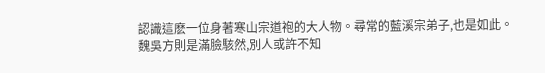認識這麽一位身著寒山宗道袍的大人物。尋常的藍溪宗弟子,也是如此。
魏吳方則是滿臉駭然,別人或許不知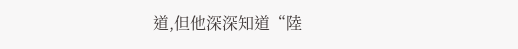道,但他深深知道“陸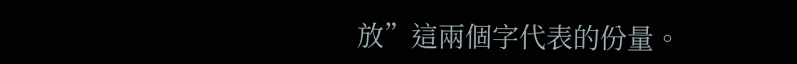放”這兩個字代表的份量。